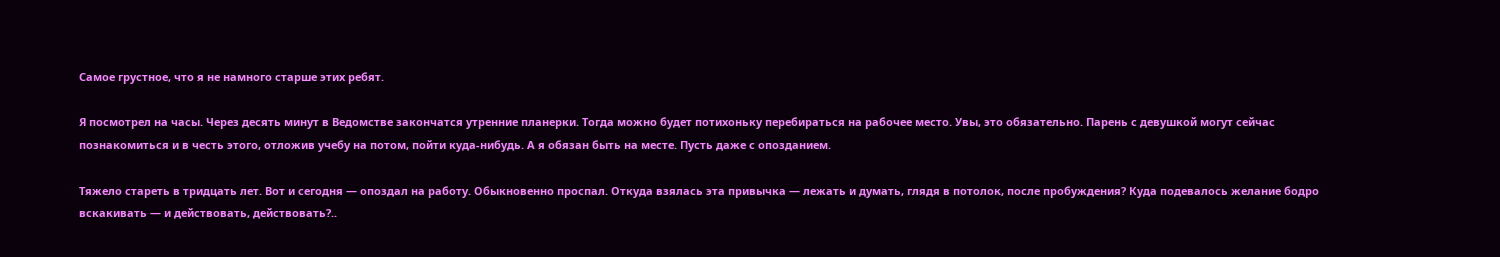Самое грустное, что я не намного старше этих ребят.

Я посмотрел на часы. Через десять минут в Ведомстве закончатся утренние планерки. Тогда можно будет потихоньку перебираться на рабочее место. Увы, это обязательно. Парень с девушкой могут сейчас познакомиться и в честь этого, отложив учебу на потом, пойти куда-нибудь. А я обязан быть на месте. Пусть даже с опозданием.

Тяжело стареть в тридцать лет. Вот и сегодня — опоздал на работу. Обыкновенно проспал. Откуда взялась эта привычка — лежать и думать, глядя в потолок, после пробуждения? Куда подевалось желание бодро вскакивать — и действовать, действовать?..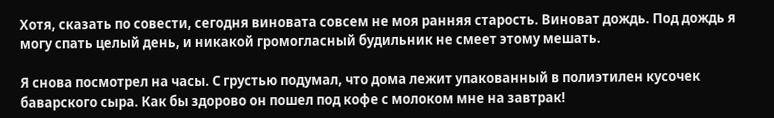Хотя, сказать по совести, сегодня виновата совсем не моя ранняя старость. Виноват дождь. Под дождь я могу спать целый день, и никакой громогласный будильник не смеет этому мешать.

Я снова посмотрел на часы. С грустью подумал, что дома лежит упакованный в полиэтилен кусочек баварского сыра. Как бы здорово он пошел под кофе с молоком мне на завтрак!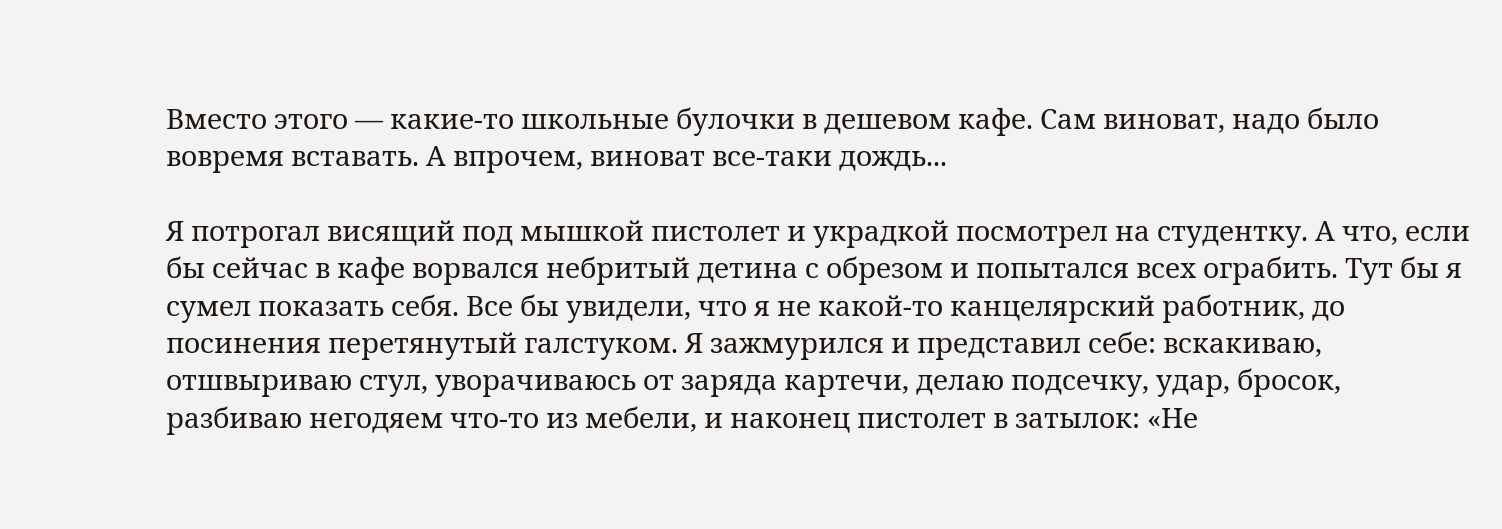Вместо этого — какие-то школьные булочки в дешевом кафе. Сам виноват, надо было вовремя вставать. А впрочем, виноват все-таки дождь...

Я потрогал висящий под мышкой пистолет и украдкой посмотрел на студентку. А что, если бы сейчас в кафе ворвался небритый детина с обрезом и попытался всех ограбить. Тут бы я сумел показать себя. Все бы увидели, что я не какой-то канцелярский работник, до посинения перетянутый галстуком. Я зажмурился и представил себе: вскакиваю, отшвыриваю стул, уворачиваюсь от заряда картечи, делаю подсечку, удар, бросок, разбиваю негодяем что-то из мебели, и наконец пистолет в затылок: «Не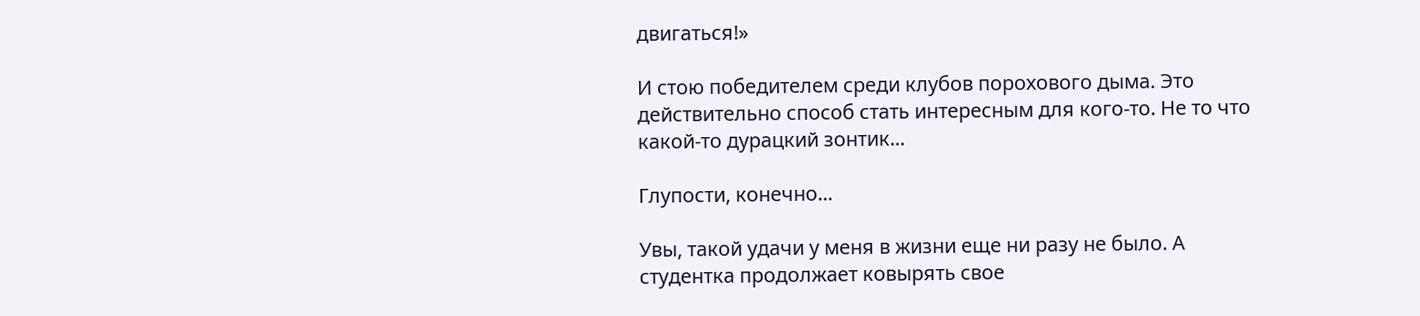двигаться!»

И стою победителем среди клубов порохового дыма. Это действительно способ стать интересным для кого-то. Не то что какой-то дурацкий зонтик...

Глупости, конечно...

Увы, такой удачи у меня в жизни еще ни разу не было. А студентка продолжает ковырять свое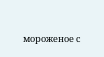мороженое с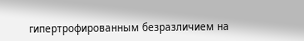гипертрофированным безразличием на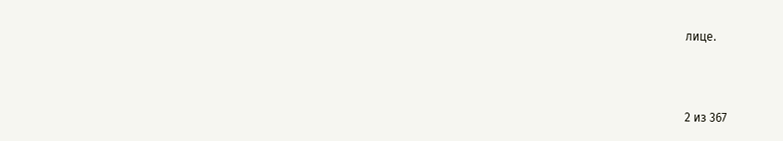лице.



2 из 367